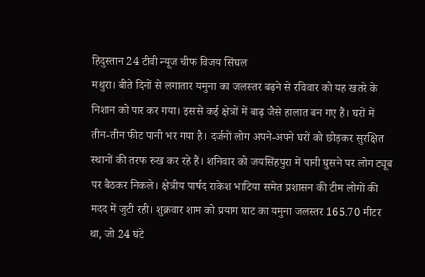हिदुस्तान 24 टीवी न्यूज चीफ विजय सिंघल
मथुरा। बीते दिनों से लगातार यमुना का जलस्तर बढ़ने से रविवार को यह खतरे के निशान को पार कर गया। इससे कई क्षेत्रों में बाढ़ जैसे हालात बन गए हैं। घरों में तीन-तीन फीट पानी भर गया है। दर्जनों लोग अपने-अपने घरों को छोड़कर सुरक्षित स्थानों की तरफ रुख कर रहे हैं। शनिवार को जयसिंहपुरा में पानी घुसने पर लोग ट्यूब पर बैठकर निकले। क्षेत्रीय पार्षद राकेश भाटिया समेत प्रशासन की टीम लोगों की मदद में जुटी रही। शुक्रवार शाम को प्रयाग घाट का यमुना जलस्तर 165.70 मीटर था, जो 24 घंटे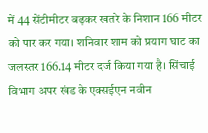में 44 सेंटीमीटर बढ़कर खतरे के निशान 166 मीटर को पार कर गया। शनिवार शाम को प्रयाग घाट का जलस्तर 166.14 मीटर दर्ज किया गया है। सिंचाई विभाग अपर खंड के एक्सईएन नवीन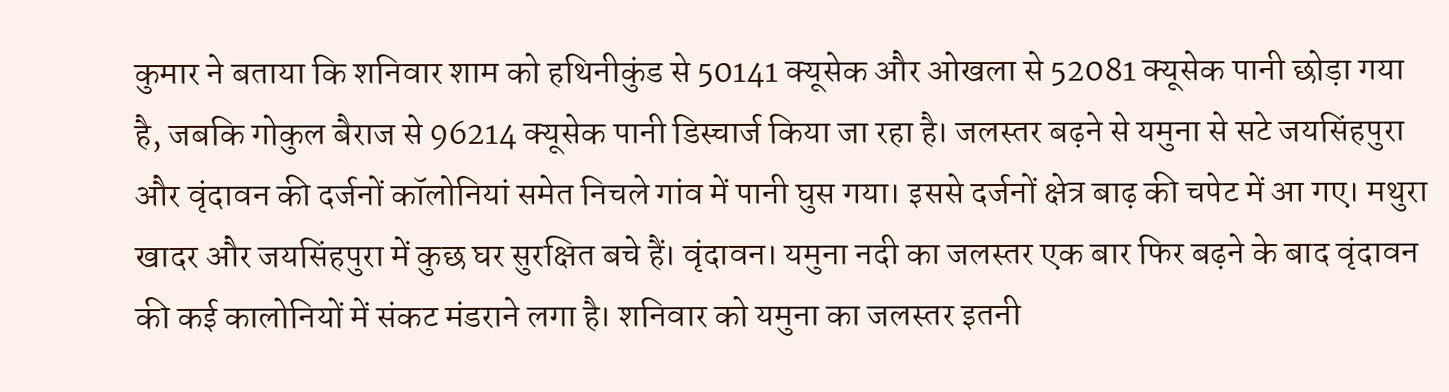कुमार ने बताया कि शनिवार शाम को हथिनीकुंड से 50141 क्यूसेक और ओखला से 52081 क्यूसेक पानी छोड़ा गया है, जबकि गोकुल बैराज से 96214 क्यूसेक पानी डिस्चार्ज किया जा रहा है। जलस्तर बढ़ने से यमुना से सटे जयसिंहपुरा और वृंदावन की दर्जनों कॉलोनियां समेत निचले गांव में पानी घुस गया। इससे दर्जनों क्षेत्र बाढ़ की चपेट में आ गए। मथुरा खादर और जयसिंहपुरा में कुछ घर सुरक्षित बचे हैं। वृंदावन। यमुना नदी का जलस्तर एक बार फिर बढ़ने के बाद वृंदावन की कई कालोनियों में संकट मंडराने लगा है। शनिवार को यमुना का जलस्तर इतनी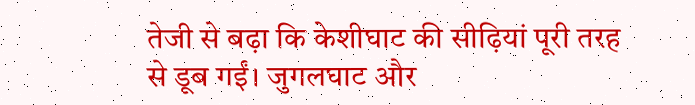तेजी से बढ़ा कि केशीघाट की सीढ़ियां पूरी तरह से डूब गईं। जुगलघाट और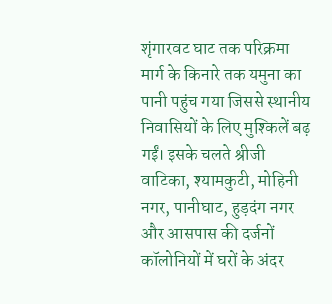शृंगारवट घाट तक परिक्रमा मार्ग के किनारे तक यमुना का पानी पहुंच गया जिससे स्थानीय निवासियों के लिए मुश्किलें बढ़ गईं। इसके चलते श्रीजी वाटिका, श्यामकुटी, मोहिनी नगर, पानीघाट, हुड़दंग नगर और आसपास की दर्जनों कॉलोनियों में घरों के अंदर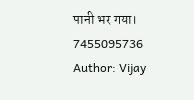पानी भर गया।
7455095736
Author: Vijay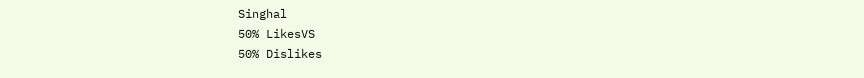Singhal
50% LikesVS
50% Dislikes